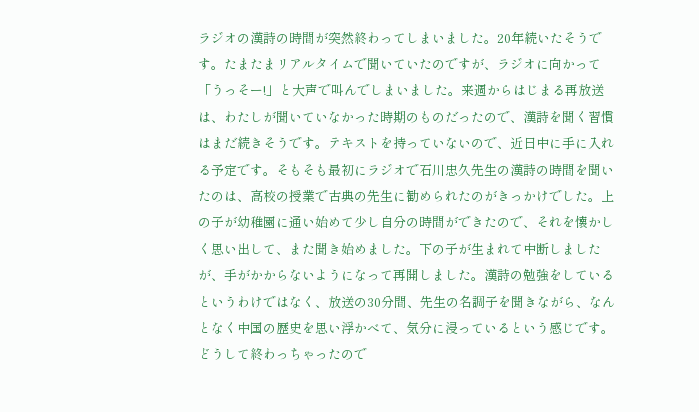ラジオの漢詩の時間が突然終わってしまいました。20年続いたそうです。たまたまリアルタイムで聞いていたのですが、ラジオに向かって「うっそー!」と大声で叫んでしまいました。来週からはじまる再放送は、わたしが聞いていなかった時期のものだったので、漢詩を聞く習慣はまだ続きそうです。テキストを持っていないので、近日中に手に入れる予定です。そもそも最初にラジオで石川忠久先生の漢詩の時間を聞いたのは、高校の授業で古典の先生に勧められたのがきっかけでした。上の子が幼稚園に通い始めて少し自分の時間ができたので、それを懐かしく思い出して、また聞き始めました。下の子が生まれて中断しましたが、手がかからないようになって再開しました。漢詩の勉強をしているというわけではなく、放送の30分間、先生の名調子を聞きながら、なんとなく中国の歴史を思い浮かべて、気分に浸っているという感じです。どうして終わっちゃったので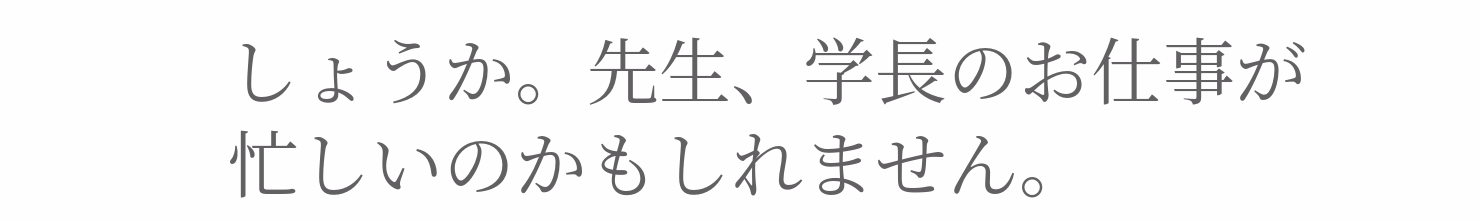しょうか。先生、学長のお仕事が忙しいのかもしれません。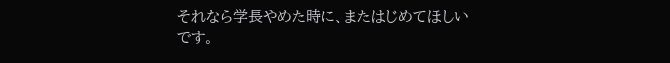それなら学長やめた時に、またはじめてほしいです。